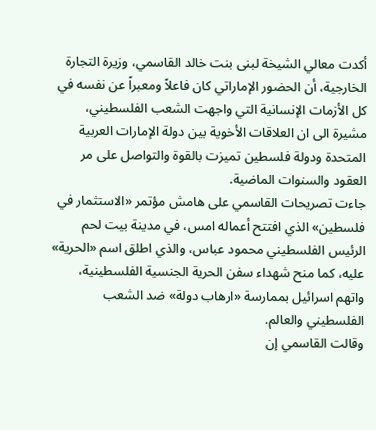أكدت معالي الشيخة لبنى بنت خالد القاسمي، وزيرة التجارة الخارجية، أن الحضور الإماراتي كان فاعلاً ومعبراً عن نفسه في كل الأزمات الإنسانية التي واجهت الشعب الفلسطيني، مشيرة الى ان العلاقات الأخوية بين دولة الإمارات العربية المتحدة ودولة فلسطين تميزت بالقوة والتواصل على مر العقود والسنوات الماضية.
جاءت تصريحات القاسمي على هامش مؤتمر «الاستثمار في فلسطين» الذي افتتح أعماله امس، في مدينة بيت لحم الرئيس الفلسطيني محمود عباس، والذي اطلق اسم «الحرية» عليه، كما منح شهداء سفن الحرية الجنسية الفلسطينية، واتهم اسرائيل بممارسة «ارهاب دولة» ضد الشعب الفلسطيني والعالم.
وقالت القاسمي إن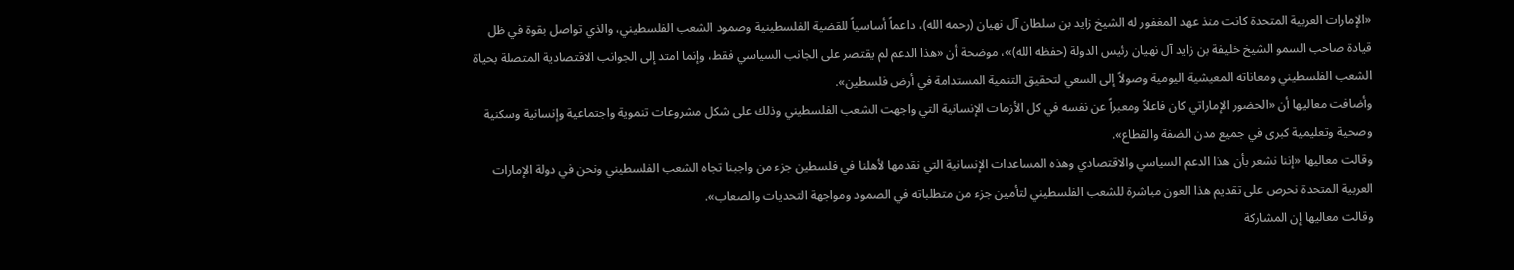«الإمارات العربية المتحدة كانت منذ عهد المغفور له الشيخ زايد بن سلطان آل نهيان (رحمه الله)، داعماً أساسياً للقضية الفلسطينية وصمود الشعب الفلسطيني، والذي تواصل بقوة في ظل قيادة صاحب السمو الشيخ خليفة بن زايد آل نهيان رئيس الدولة (حفظه الله)»، موضحة أن «هذا الدعم لم يقتصر على الجانب السياسي فقط، وإنما امتد إلى الجوانب الاقتصادية المتصلة بحياة الشعب الفلسطيني ومعاناته المعيشية اليومية وصولاً إلى السعي لتحقيق التنمية المستدامة في أرض فلسطين».
وأضافت معاليها أن «الحضور الإماراتي كان فاعلاً ومعبراً عن نفسه في كل الأزمات الإنسانية التي واجهت الشعب الفلسطيني وذلك على شكل مشروعات تنموية واجتماعية وإنسانية وسكنية وصحية وتعليمية كبرى في جميع مدن الضفة والقطاع».
وقالت معاليها «إننا نشعر بأن هذا الدعم السياسي والاقتصادي وهذه المساعدات الإنسانية التي نقدمها لأهلنا في فلسطين جزء من واجبنا تجاه الشعب الفلسطيني ونحن في دولة الإمارات العربية المتحدة نحرص على تقديم هذا العون مباشرة للشعب الفلسطيني لتأمين جزء من متطلباته في الصمود ومواجهة التحديات والصعاب».
وقالت معاليها إن المشاركة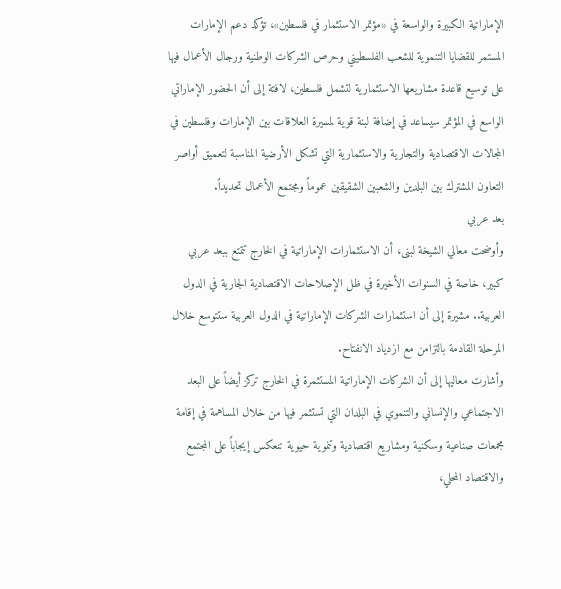الإماراتية الكبيرة والواسعة في «مؤتمر الاستثمار في فلسطين»، تؤكد دعم الإمارات المستمر للقضايا التنموية للشعب الفلسطيني وحرص الشركات الوطنية ورجال الأعمال فيها على توسيع قاعدة مشاريعها الاستثمارية لتشمل فلسطين، لافتة إلى أن الحضور الإماراتي الواسع في المؤتمر سيساعد في إضافة لبنة قوية لمسيرة العلاقات بين الإمارات وفلسطين في المجالات الاقتصادية والتجارية والاستثمارية التي تشكل الأرضية المناسبة لتعميق أواصر التعاون المشترك بين البلدين والشعبين الشقيقين عموماً ومجتمع الأعمال تحديداً.
بعد عربي
وأوضحت معالي الشيخة لبنى، أن الاستثمارات الإماراتية في الخارج تتمتع ببعد عربي كبير، خاصة في السنوات الأخيرة في ظل الإصلاحات الاقتصادية الجارية في الدول العربية.. مشيرة إلى أن استثمارات الشركات الإماراتية في الدول العربية ستتوسع خلال المرحلة القادمة بالتزامن مع ازدياد الانفتاح.
وأشارت معاليها إلى أن الشركات الإماراتية المستثمرة في الخارج تركز أيضاً على البعد الاجتماعي والإنساني والتنموي في البلدان التي تستثمر فيها من خلال المساهمة في إقامة مجمعات صناعية وسكنية ومشاريع اقتصادية وتنموية حيوية تنعكس إيجاباً على المجتمع والاقتصاد المحلي،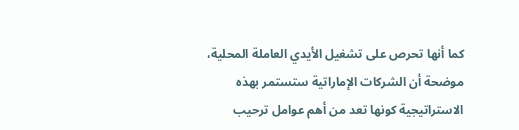كما أنها تحرص على تشغيل الأيدي العاملة المحلية، موضحة أن الشركات الإماراتية ستستمر بهذه الاستراتيجية كونها تعد من أهم عوامل ترحيب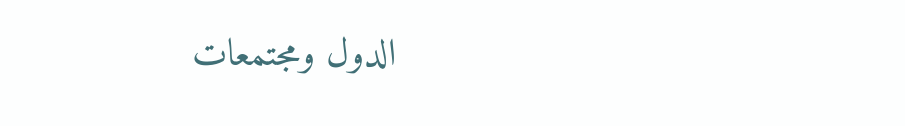الدول ومجتمعات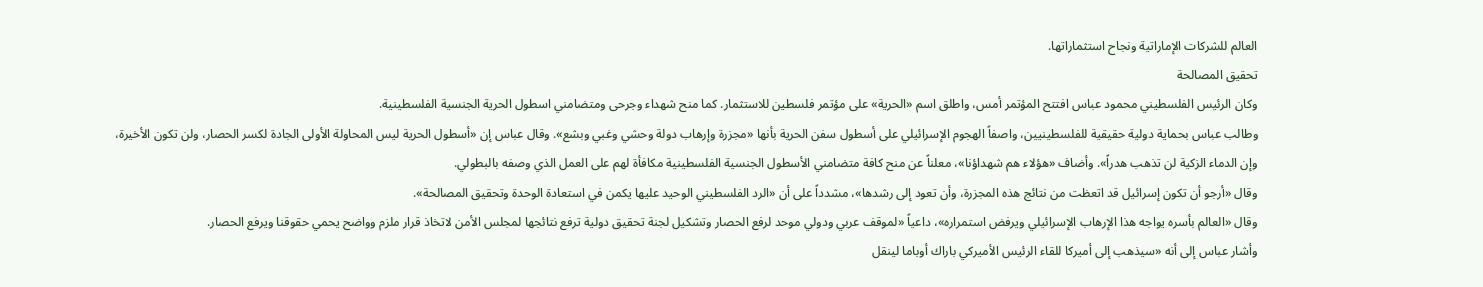العالم للشركات الإماراتية ونجاح استثماراتها.
تحقيق المصالحة
وكان الرئيس الفلسطيني محمود عباس افتتح المؤتمر أمس، واطلق اسم «الحرية» على مؤتمر فلسطين للاستثمار. كما منح شهداء وجرحى ومتضامني اسطول الحرية الجنسية الفلسطينية.
وطالب عباس بحماية دولية حقيقية للفلسطينيين، واصفاً الهجوم الإسرائيلي على أسطول سفن الحرية بأنها «مجزرة وإرهاب دولة وحشي وغبي وبشع». وقال عباس إن «أسطول الحرية ليس المحاولة الأولى الجادة لكسر الحصار، ولن تكون الأخيرة، وإن الدماء الزكية لن تذهب هدراً». وأضاف «هؤلاء هم شهداؤنا»، معلناً عن منح كافة متضامني الأسطول الجنسية الفلسطينية مكافأة لهم على العمل الذي وصفه بالبطولي.
وقال «أرجو أن تكون إسرائيل قد اتعظت من نتائج هذه المجزرة، وأن تعود إلى رشدها»، مشدداً على أن «الرد الفلسطيني الوحيد عليها يكمن في استعادة الوحدة وتحقيق المصالحة».
وقال «العالم بأسره يواجه هذا الإرهاب الإسرائيلي ويرفض استمراره»، داعياً «لموقف عربي ودولي موحد لرفع الحصار وتشكيل لجنة تحقيق دولية ترفع نتائجها لمجلس الأمن لاتخاذ قرار ملزم وواضح يحمي حقوقنا ويرفع الحصار.
وأشار عباس إلى أنه «سيذهب إلى أميركا للقاء الرئيس الأميركي باراك أوباما لينقل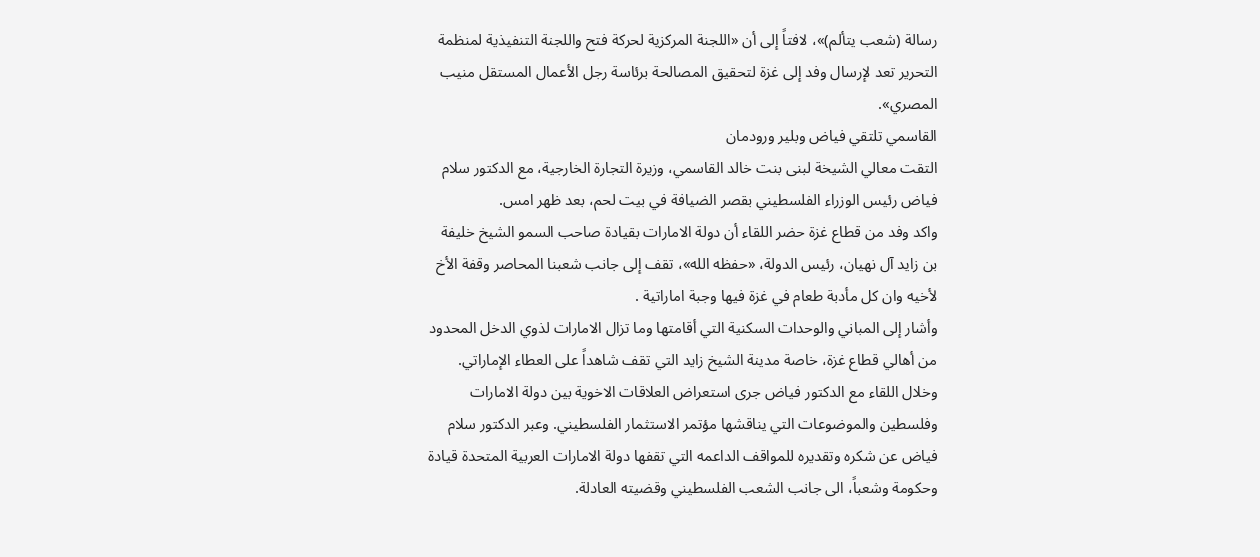رسالة (شعب يتألم)»، لافتاً إلى أن «اللجنة المركزية لحركة فتح واللجنة التنفيذية لمنظمة التحرير تعد لإرسال وفد إلى غزة لتحقيق المصالحة برئاسة رجل الأعمال المستقل منيب المصري».
القاسمي تلتقي فياض وبلير ورودمان
التقت معالي الشيخة لبنى بنت خالد القاسمي، وزيرة التجارة الخارجية، مع الدكتور سلام فياض رئيس الوزراء الفلسطيني بقصر الضيافة في بيت لحم، بعد ظهر امس.
واكد وفد من قطاع غزة حضر اللقاء أن دولة الامارات بقيادة صاحب السمو الشيخ خليفة بن زايد آل نهيان، رئيس الدولة، «حفظه الله»، تقف إلى جانب شعبنا المحاصر وقفة الأخ لأخيه وان كل مأدبة طعام في غزة فيها وجبة اماراتية .
وأشار إلى المباني والوحدات السكنية التي أقامتها وما تزال الامارات لذوي الدخل المحدود من أهالي قطاع غزة، خاصة مدينة الشيخ زايد التي تقف شاهداً على العطاء الإماراتي.
وخلال اللقاء مع الدكتور فياض جرى استعراض العلاقات الاخوية بين دولة الامارات وفلسطين والموضوعات التي يناقشها مؤتمر الاستثمار الفلسطيني. وعبر الدكتور سلام فياض عن شكره وتقديره للمواقف الداعمه التي تقفها دولة الامارات العربية المتحدة قيادة وحكومة وشعباً، الى جانب الشعب الفلسطيني وقضيته العادلة.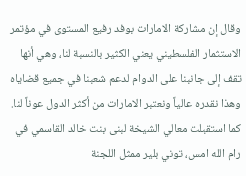وقال إن مشاركة الامارات بوفد رفيع المستوى في مؤتمر الاستثمار الفلسطيني يعني الكثير بالنسبة لنا، وهي أنها تقف إلى جانبنا على الدوام لدعم شعبنا في جميع قضاياه وهذا نقدره عالياً ونعتبر الامارات من أكثر الدول عوناً لنا.
كما استقبلت معالي الشيخة لبنى بنت خالد القاسمي في رام الله امس، توني بلير ممثل اللجنة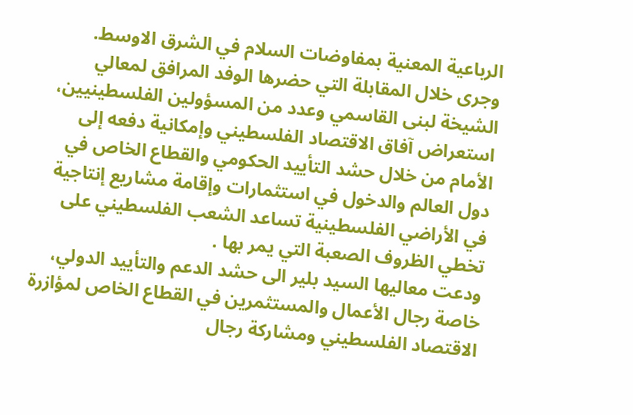الرباعية المعنية بمفاوضات السلام في الشرق الاوسط. وجرى خلال المقابلة التي حضرها الوفد المرافق لمعالي الشيخة لبنى القاسمي وعدد من المسؤولين الفلسطينيين، استعراض آفاق الاقتصاد الفلسطيني وإمكانية دفعه إلى الأمام من خلال حشد التأييد الحكومي والقطاع الخاص في دول العالم والدخول في استثمارات وإقامة مشاريع إنتاجية في الأراضي الفلسطينية تساعد الشعب الفلسطيني على تخطي الظروف الصعبة التي يمر بها .
ودعت معاليها السيد بلير الى حشد الدعم والتأييد الدولي، خاصة رجال الأعمال والمستثمرين في القطاع الخاص لمؤازرة الاقتصاد الفلسطيني ومشاركة رجال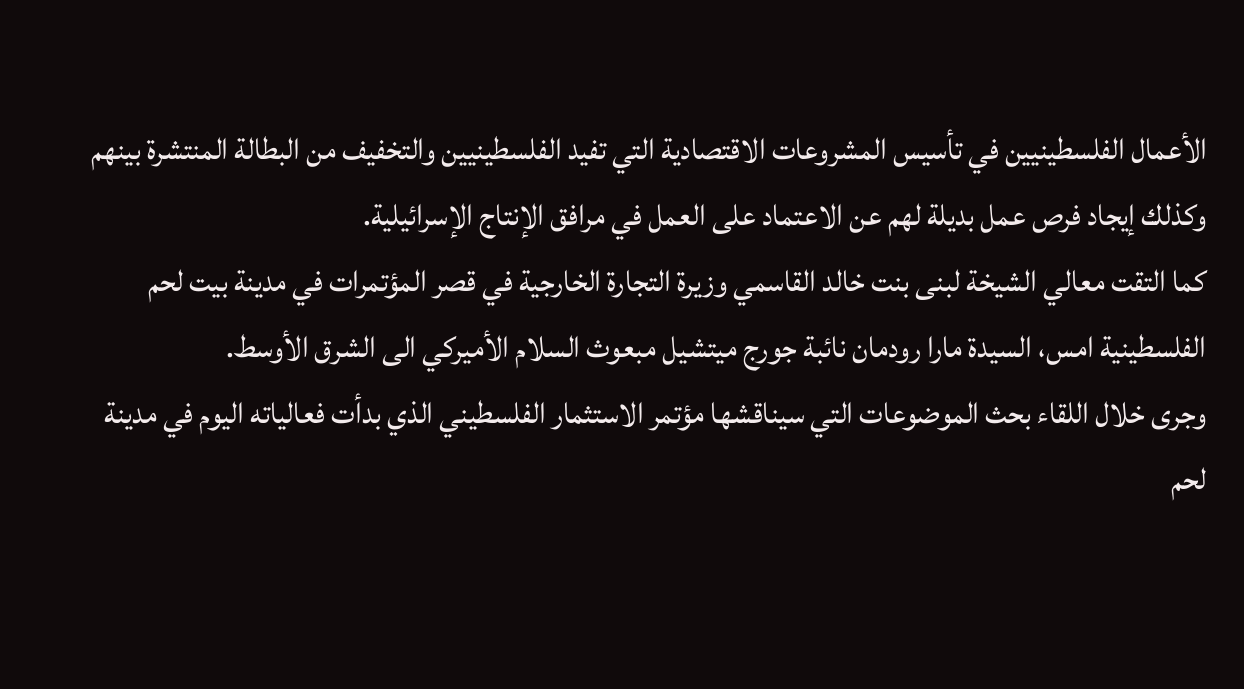الأعمال الفلسطينيين في تأسيس المشروعات الاقتصادية التي تفيد الفلسطينيين والتخفيف من البطالة المنتشرة بينهم وكذلك إيجاد فرص عمل بديلة لهم عن الاعتماد على العمل في مرافق الإنتاج الإسرائيلية.
كما التقت معالي الشيخة لبنى بنت خالد القاسمي وزيرة التجارة الخارجية في قصر المؤتمرات في مدينة بيت لحم الفلسطينية امس، السيدة مارا رودمان نائبة جورج ميتشيل مبعوث السلام الأميركي الى الشرق الأوسط.
وجرى خلال اللقاء بحث الموضوعات التي سيناقشها مؤتمر الاستثمار الفلسطيني الذي بدأت فعالياته اليوم في مدينة لحم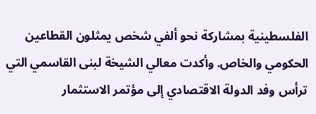الفلسطينية بمشاركة نحو ألفي شخص يمثلون القطاعين الحكومي والخاص. وأكدت معالي الشيخة لبنى القاسمي التي ترأس وفد الدولة الاقتصادي إلى مؤتمر الاستثمار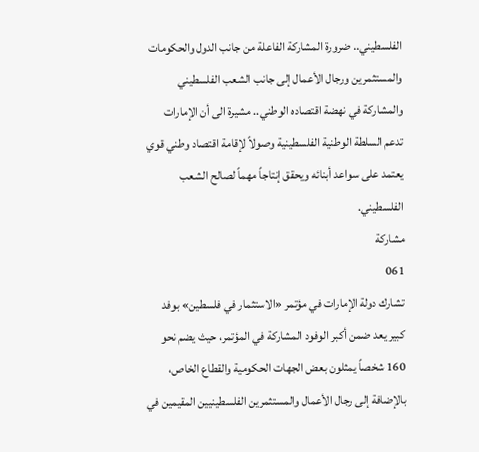الفلسطيني.. ضرورة المشاركة الفاعلة من جانب الدول والحكومات والمستثمرين ورجال الأعمال إلى جانب الشعب الفلسطيني والمشاركة في نهضة اقتصاده الوطني.. مشيرة الى أن الإمارات تدعم السلطة الوطنية الفلسطينية وصولاً لإقامة اقتصاد وطني قوي يعتمد على سواعد أبنائه ويحقق إنتاجاً مهماً لصالح الشعب الفلسطيني.
مشاركة
061
تشارك دولة الإمارات في مؤتمر «الاستثمار في فلسطين» بوفد كبير يعد ضمن أكبر الوفود المشاركة في المؤتمر، حيث يضم نحو 160 شخصاً يمثلون بعض الجهات الحكومية والقطاع الخاص، بالإضافة إلى رجال الأعمال والمستثمرين الفلسطينيين المقيمين في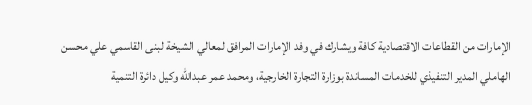الإمارات من القطاعات الاقتصادية كافة ويشارك في وفد الإمارات المرافق لمعالي الشيخة لبنى القاسمي علي محسن الهاملي المدير التنفيذي للخدمات المساندة بوزارة التجارة الخارجية، ومحمد عمر عبدالله وكيل دائرة التنمية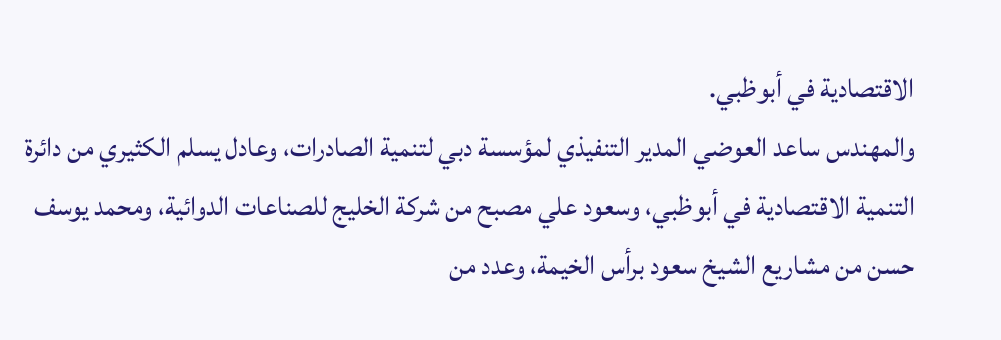الاقتصادية في أبوظبي.
والمهندس ساعد العوضي المدير التنفيذي لمؤسسة دبي لتنمية الصادرات، وعادل يسلم الكثيري من دائرة التنمية الاقتصادية في أبوظبي، وسعود علي مصبح من شركة الخليج للصناعات الدوائية، ومحمد يوسف حسن من مشاريع الشيخ سعود برأس الخيمة، وعدد من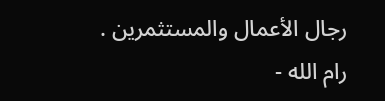رجال الأعمال والمستثمرين .
رام الله -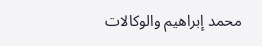محمد إبراهيم والوكالات